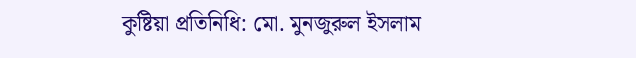কুষ্টিয়া প্রতিনিধি: মো. মুনজুরুল ইসলাম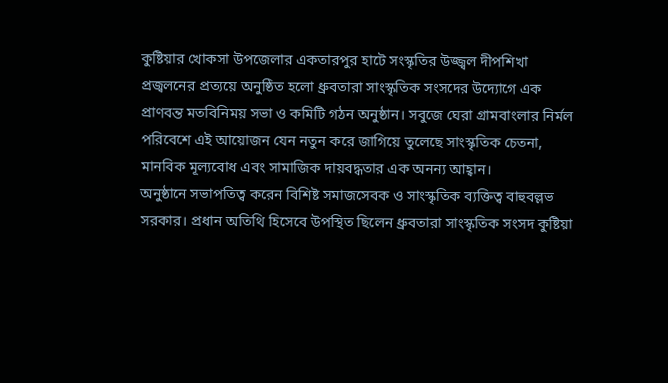কুষ্টিয়ার খোকসা উপজেলার একতারপুর হাটে সংস্কৃতির উজ্জ্বল দীপশিখা প্রজ্বলনের প্রত্যয়ে অনুষ্ঠিত হলো ধ্রুবতারা সাংস্কৃতিক সংসদের উদ্যোগে এক প্রাণবন্ত মতবিনিময় সভা ও কমিটি গঠন অনুষ্ঠান। সবুজে ঘেরা গ্রামবাংলার নির্মল পরিবেশে এই আয়োজন যেন নতুন করে জাগিয়ে তুলেছে সাংস্কৃতিক চেতনা, মানবিক মূল্যবোধ এবং সামাজিক দায়বদ্ধতার এক অনন্য আহ্বান।
অনুষ্ঠানে সভাপতিত্ব করেন বিশিষ্ট সমাজসেবক ও সাংস্কৃতিক ব্যক্তিত্ব বাহুবল্লভ সরকার। প্রধান অতিথি হিসেবে উপস্থিত ছিলেন ধ্রুবতারা সাংস্কৃতিক সংসদ কুষ্টিয়া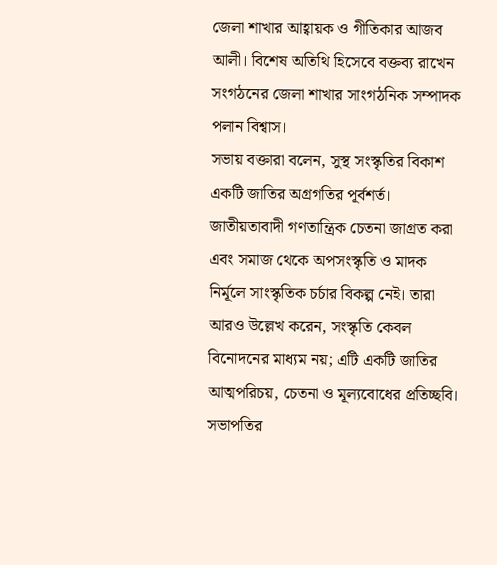জেলা শাখার আহ্বায়ক ও গীতিকার আজব আলী। বিশেষ অতিথি হিসেবে বক্তব্য রাখেন সংগঠনের জেলা শাখার সাংগঠনিক সম্পাদক পলান বিশ্বাস।
সভায় বক্তারা বলেন, সুস্থ সংস্কৃতির বিকাশ একটি জাতির অগ্রগতির পূর্বশর্ত। জাতীয়তাবাদী গণতান্ত্রিক চেতনা জাগ্রত করা এবং সমাজ থেকে অপসংস্কৃতি ও মাদক নির্মূলে সাংস্কৃতিক চর্চার বিকল্প নেই। তারা আরও উল্লেখ করেন, সংস্কৃতি কেবল বিনোদনের মাধ্যম নয়; এটি একটি জাতির আত্মপরিচয়, চেতনা ও মূল্যবোধের প্রতিচ্ছবি।
সভাপতির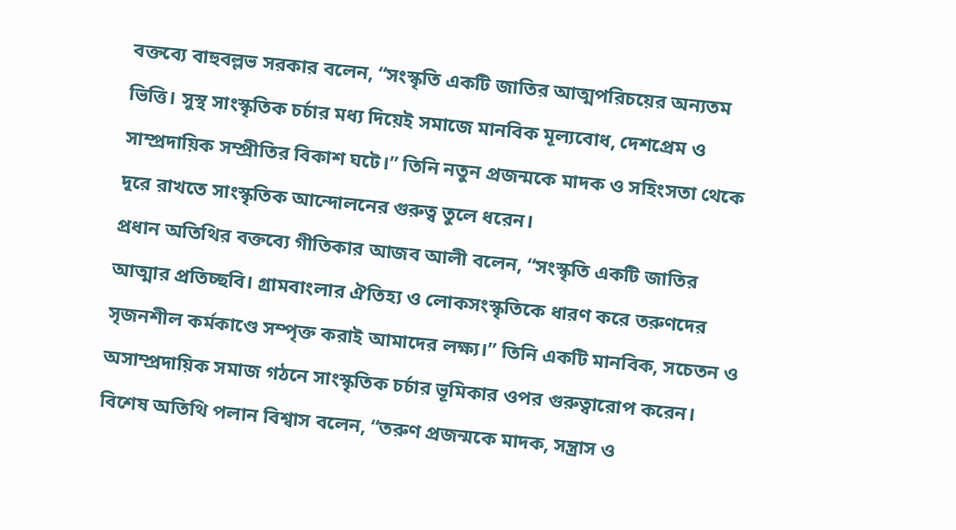বক্তব্যে বাহুবল্লভ সরকার বলেন, “সংস্কৃতি একটি জাতির আত্মপরিচয়ের অন্যতম ভিত্তি। সুস্থ সাংস্কৃতিক চর্চার মধ্য দিয়েই সমাজে মানবিক মূল্যবোধ, দেশপ্রেম ও সাম্প্রদায়িক সম্প্রীতির বিকাশ ঘটে।” তিনি নতুন প্রজন্মকে মাদক ও সহিংসতা থেকে দূরে রাখতে সাংস্কৃতিক আন্দোলনের গুরুত্ব তুলে ধরেন।
প্রধান অতিথির বক্তব্যে গীতিকার আজব আলী বলেন, “সংস্কৃতি একটি জাতির আত্মার প্রতিচ্ছবি। গ্রামবাংলার ঐতিহ্য ও লোকসংস্কৃতিকে ধারণ করে তরুণদের সৃজনশীল কর্মকাণ্ডে সম্পৃক্ত করাই আমাদের লক্ষ্য।” তিনি একটি মানবিক, সচেতন ও অসাম্প্রদায়িক সমাজ গঠনে সাংস্কৃতিক চর্চার ভূমিকার ওপর গুরুত্বারোপ করেন।
বিশেষ অতিথি পলান বিশ্বাস বলেন, “তরুণ প্রজন্মকে মাদক, সন্ত্রাস ও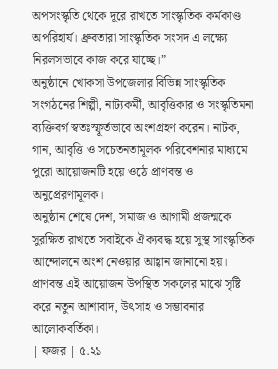অপসংস্কৃতি থেকে দূরে রাখতে সাংস্কৃতিক কর্মকাণ্ড অপরিহার্য। ধ্রুবতারা সাংস্কৃতিক সংসদ এ লক্ষ্যে নিরলসভাবে কাজ করে যাচ্ছে।”
অনুষ্ঠানে খোকসা উপজেলার বিভিন্ন সাংস্কৃতিক সংগঠনের শিল্পী, নাট্যকর্মী, আবৃত্তিকার ও সংস্কৃতিমনা ব্যক্তিবর্গ স্বতঃস্ফূর্তভাবে অংশগ্রহণ করেন। নাটক, গান, আবৃত্তি ও সচেতনতামূলক পরিবেশনার মাধ্যমে পুরো আয়োজনটি হয়ে ওঠে প্রাণবন্ত ও অনুপ্রেরণামূলক।
অনুষ্ঠান শেষে দেশ, সমাজ ও আগামী প্রজন্মকে সুরক্ষিত রাখতে সবাইকে ঐক্যবদ্ধ হয়ে সুস্থ সাংস্কৃতিক আন্দোলনে অংশ নেওয়ার আহ্বান জানানো হয়। প্রাণবন্ত এই আয়োজন উপস্থিত সকলের মাঝে সৃষ্টি করে নতুন আশাবাদ, উৎসাহ ও সম্ভাবনার আলোকবর্তিকা।
| ফজর | ৫.২১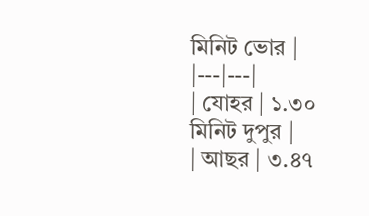মিনিট ভোর |
|---|---|
| যোহর | ১.৩০ মিনিট দুপুর |
| আছর | ৩.৪৭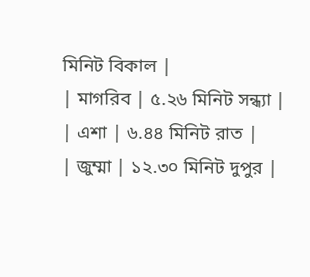মিনিট বিকাল |
| মাগরিব | ৫.২৬ মিনিট সন্ধ্যা |
| এশা | ৬.৪৪ মিনিট রাত |
| জুম্মা | ১২.৩০ মিনিট দুপুর |